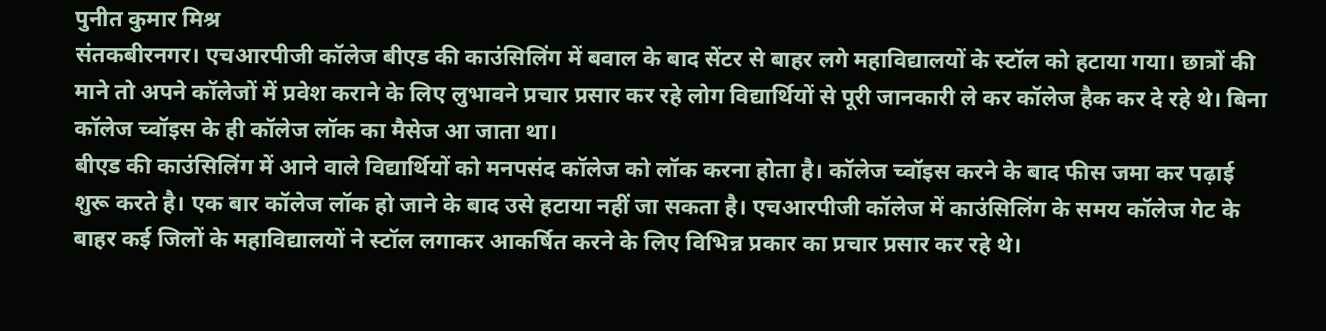पुनीत कुमार मिश्र
संतकबीरनगर। एचआरपीजी कॉलेज बीएड की काउंसिलिंग में बवाल के बाद सेंटर से बाहर लगे महाविद्यालयों के स्टॉल को हटाया गया। छात्रों की माने तो अपने कॉलेजों में प्रवेश कराने के लिए लुभावने प्रचार प्रसार कर रहे लोग विद्यार्थियों से पूरी जानकारी ले कर कॉलेज हैक कर दे रहे थे। बिना कॉलेज च्वॉइस के ही कॉलेज लॉक का मैसेज आ जाता था।
बीएड की काउंसिलिंग में आने वाले विद्यार्थियों को मनपसंद कॉलेज को लॉक करना होता है। कॉलेज च्वॉइस करने के बाद फीस जमा कर पढ़ाई शुरू करते है। एक बार कॉलेज लॉक हो जाने के बाद उसे हटाया नहीं जा सकता है। एचआरपीजी कॉलेज में काउंसिलिंग के समय कॉलेज गेट के बाहर कई जिलों के महाविद्यालयों ने स्टॉल लगाकर आकर्षित करने के लिए विभिन्न प्रकार का प्रचार प्रसार कर रहे थे।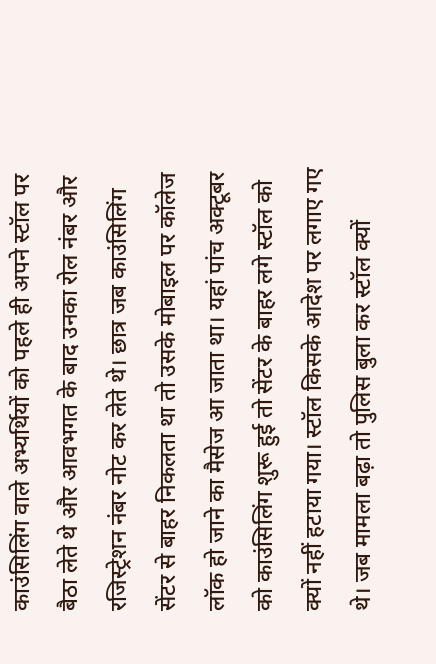काउंसिलिंग वाले अभ्यर्थियों को पहले ही अपने स्टॉल पर बैठा लेते थे और आवभगत के बाद उनका रोल नंबर और रजिस्ट्रेशन नंबर नोट कर लेते थे। छात्र जब काउंसिलिंग सेंटर से बाहर निकलता था तो उसके मोबाइल पर कॉलेज लॉक हो जाने का मैसेज आ जाता था। यहां पांच अक्टूबर को काउंसिलिंग शुरू हुई तो सेंटर के बाहर लगे स्टॉल को क्यों नहीं हटाया गया। स्टॉल किसके आदेश पर लगाए गए थे। जब मामला बढ़ा तो पुलिस बुला कर स्टॉल क्यों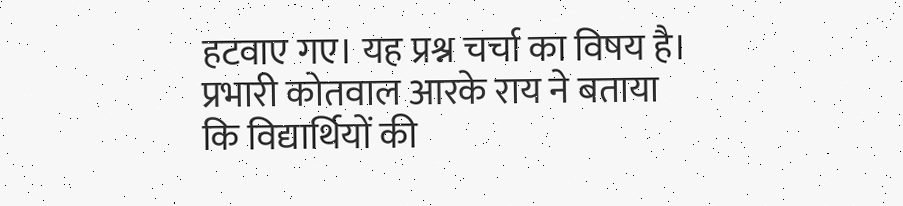हटवाए गए। यह प्रश्न चर्चा का विषय है। प्रभारी कोतवाल आरके राय ने बताया कि विद्यार्थियों की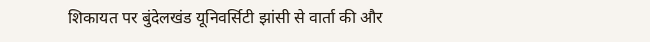शिकायत पर बुंदेलखंड यूनिवर्सिटी झांसी से वार्ता की और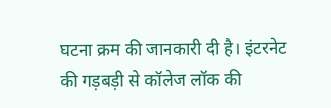घटना क्रम की जानकारी दी है। इंटरनेट की गड़बड़ी से कॉलेज लॉक की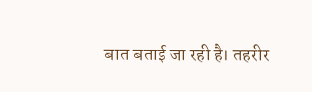बात बताई जा रही है। तहरीर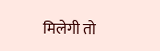मिलेगी तो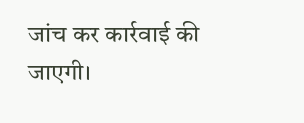जांच कर कार्रवाई की जाएगी।